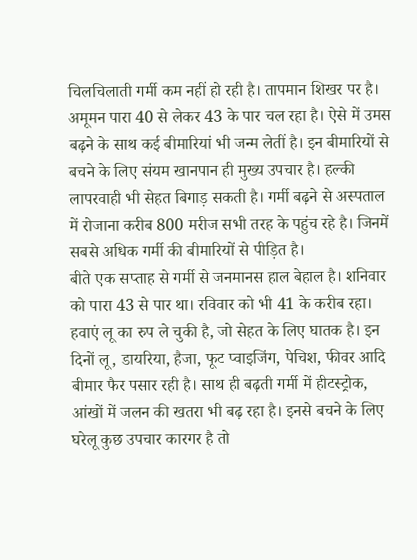चिलचिलाती गर्मी कम नहीं हो रही है। तापमान शिखर पर है। अमूमन पारा 40 से लेकर 43 के पार चल रहा है। ऐसे में उमस बढ़ने के साथ कई बीमारियां भी जन्म लेतीं है। इन बीमारियों से बचने के लिए संयम खानपान ही मुख्य उपचार है। हल्की लापरवाही भी सेहत बिगाड़ सकती है। गर्मी बढ़ने से अस्पताल में रोजाना करीब 800 मरीज सभी तरह के पहुंच रहे है। जिनमें सबसे अधिक गर्मी की बीमारियों से पीड़ित है।
बीते एक सप्ताह से गर्मी से जनमानस हाल बेहाल है। शनिवार को पारा 43 से पार था। रविवार को भी 41 के करीब रहा। हवाएं लू का रुप ले चुकी है, जो सेहत के लिए घातक है। इन दिनों लू, डायरिया, हैजा, फूट प्वाइजिंग, पेचिश, फीवर आदि बीमार फैर पसार रही है। साथ ही बढ़ती गर्मी में हीटस्ट्रोक, आंखों में जलन की खतरा भी बढ़ रहा है। इनसे बचने के लिए घरेलू कुछ उपचार कारगर है तो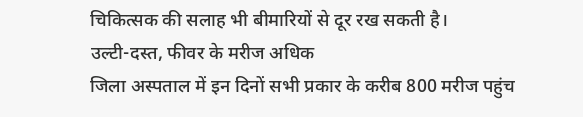चिकित्सक की सलाह भी बीमारियों से दूर रख सकती है।
उल्टी-दस्त, फीवर के मरीज अधिक
जिला अस्पताल में इन दिनों सभी प्रकार के करीब 800 मरीज पहुंच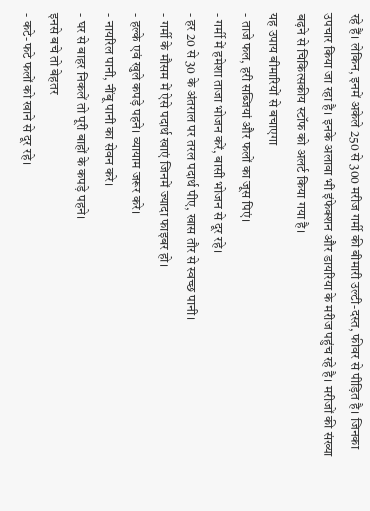रहे हैं। लेकिन, इनमें अकेले 250 से 300 मरीज गर्मी की बीमारी उल्टी-दस्त, फीवर से पीड़ित है। जिनका उपचार किया जा रहा है। इनके अलावा भी इंफेक्शन और डायरिया के मरीज पहुंच रहे है। मरीजों की संख्या बढ़ने से चिकित्सकीय स्टॉफ को अलर्ट किया गया है।
यह उपाय बीमारियों से बचाएगा
- ताजे फल, हरी सब्जियां और फलों का जूस पिएं।
- गर्मी में हमेशा ताजा भोजन करें, बासी भोजन से दूर रहे।
- हर 20 से 30 के अंतराल पर तरल पदार्थ पीए, खास तौर से स्वच्छ पानी।
- गर्मी के मौसम में ऐसे पदार्थ खाएं जिनमें ज्यादा फाइबर हो।
- हल्के एवं खुले कपड़े पहने। व्यायाम जरूर करे।
- नायरिल पानी, नींबू पानी का सेवन करे।
- घर से बाहर निकलें तो पूरी बाहों के कपड़े पहने।
इनसे बचे तो बेहतर
- कटे-फटे फलों को खाने से दूर रहे।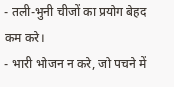- तली-भुनी चीजों का प्रयोग बेहद कम करे।
- भारी भोजन न करे, जो पचने में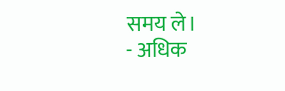समय ले।
- अधिक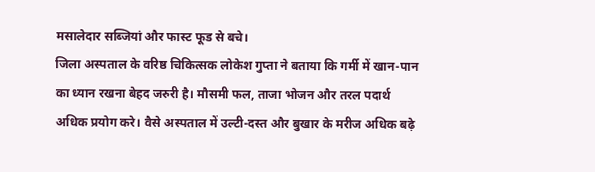मसालेदार सब्जियां और फास्ट फूड से बचे।
जिला अस्पताल के वरिष्ठ चिकित्सक लोकेश गुप्ता ने बताया कि गर्मी में खान-पान का ध्यान रखना बेहद जरुरी है। मौसमी फल, ताजा भोजन और तरल पदार्थ अधिक प्रयोग करे। वैसे अस्पताल में उल्टी-दस्त और बुखार के मरीज अधिक बढ़े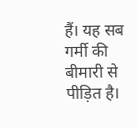हैं। यह सब गर्मी की बीमारी से पीड़ित है।